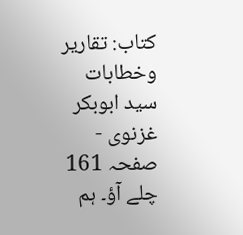کتاب: تقاریر وخطابات سید ابوبکر غزنوی - صفحہ 161
چلے آؤ۔ ہم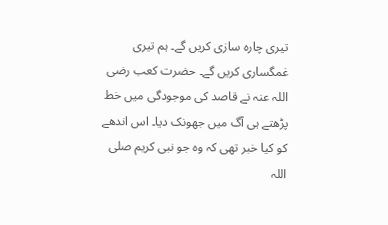تیری چارہ سازی کریں گے۔ ہم تیری غمگساری کریں گے۔ حضرت کعب رضی اللہ عنہ نے قاصد کی موجودگی میں خط پڑھتے ہی آگ میں جھونک دیا۔ اس اندھے کو کیا خبر تھی کہ وہ جو نبی کریم صلی اللہ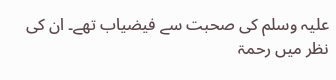علیہ وسلم کی صحبت سے فیضیاب تھے۔ ان کی نظر میں رحمۃ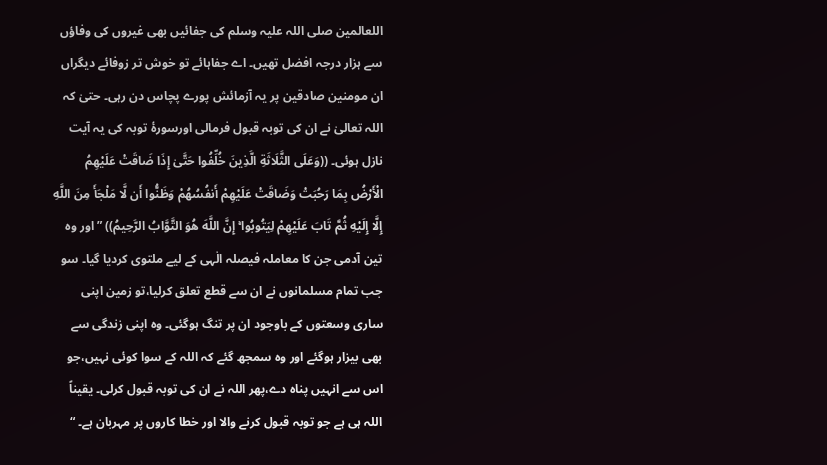اللعالمین صلی اللہ علیہ وسلم کی جفائیں بھی غیروں کی وفاؤں سے ہزار درجہ افضل تھیں۔ اے جفاہائے تو خوش تر زوفائے دیگراں ان مومنین صادقین پر یہ آزمائش پورے پچاس دن رہی۔ حتیٰ کہ اللہ تعالیٰ نے ان کی توبہ قبول فرمالی اورسورۂ توبہ کی یہ آیت نازل ہوئی۔ ((وَعَلَى الثَّلَاثَةِ الَّذِينَ خُلِّفُوا حَتَّىٰ إِذَا ضَاقَتْ عَلَيْهِمُ الْأَرْضُ بِمَا رَحُبَتْ وَضَاقَتْ عَلَيْهِمْ أَنفُسُهُمْ وَظَنُّوا أَن لَّا مَلْجَأَ مِنَ اللَّهِ إِلَّا إِلَيْهِ ثُمَّ تَابَ عَلَيْهِمْ لِيَتُوبُوا ۚ إِنَّ اللَّهَ هُوَ التَّوَّابُ الرَّحِيمُ)) ”اور وہ تین آدمی جن کا معاملہ فیصلہ الٰہی کے لیے ملتوی کردیا گیا۔ سو جب تمام مسلمانوں نے ان سے قطع تعلق کرلیا،تو زمین اپنی ساری وسعتوں کے باوجود ان پر تنگ ہوگئی۔ وہ اپنی زندگی سے بھی بیزار ہوگئے اور وہ سمجھ گئے کہ اللہ کے سوا کوئی نہیں،جو اس سے انہیں پناہ دے،پھر اللہ نے ان کی توبہ قبول کرلی۔ یقیناً اللہ ہی ہے جو توبہ قبول کرنے والا اور خطا کاروں پر مہربان ہے۔ “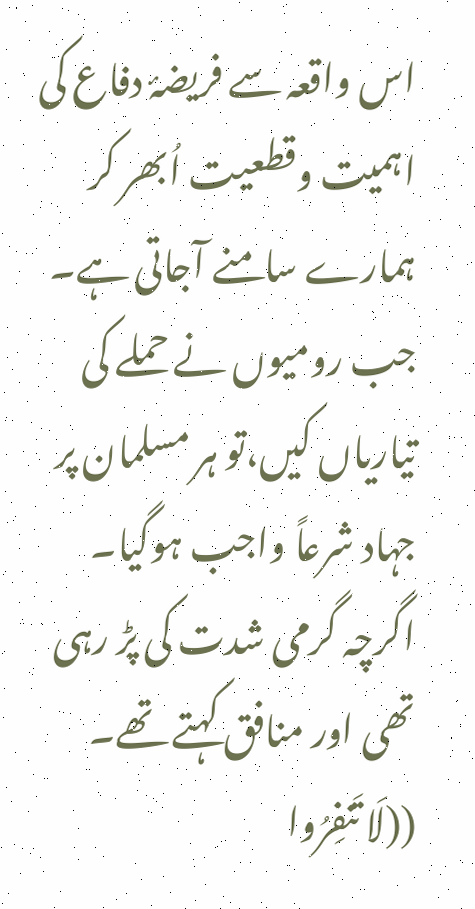اس واقعہ سے فریضۂ دفاع کی اہمیت وقطعیت اُبھر کر ہمارے سامنے آجاتی ہے۔ جب رومیوں نے حملے کی تیاریاں کیں،تو ہر مسلمان پر جہاد شرعاً واجب ہوگیا۔ اگرچہ گرمی شدت کی پڑ رہی تھی اور منافق کہتے تھے۔ ((لَا تَنفِرُوا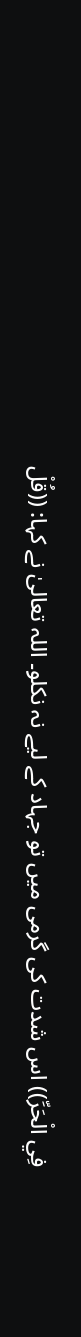فِي الْحَرِّ)) اس شدت کی گرمی میں تو جہاد کے لیے نہ نکلو۔ اللہ تعالیٰ نے کہا: ((قُلْ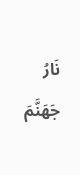نَارُ جَهَنَّمَ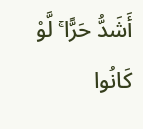أَشَدُّ حَرًّا ۚ لَّوْ كَانُوا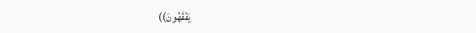يَفْقَهُونَ))